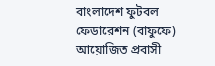বাংলাদেশ ফুটবল ফেডারেশন (বাফুফে) আয়োজিত প্রবাসী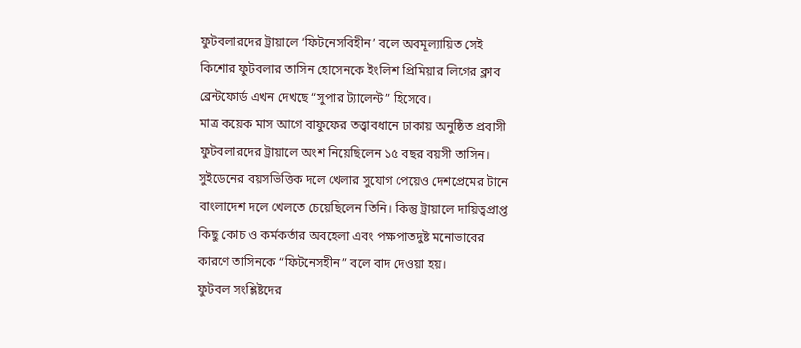ফুটবলারদের ট্রায়ালে ‘ফিটনেসবিহীন’ বলে অবমূল্যায়িত সেই কিশোর ফুটবলার তাসিন হোসেনকে ইংলিশ প্রিমিয়ার লিগের ক্লাব ব্রেন্টফোর্ড এখন দেখছে “সুপার ট্যালেন্ট” হিসেবে।
মাত্র কয়েক মাস আগে বাফুফের তত্ত্বাবধানে ঢাকায় অনুষ্ঠিত প্রবাসী ফুটবলারদের ট্রায়ালে অংশ নিয়েছিলেন ১৫ বছর বয়সী তাসিন। সুইডেনের বয়সভিত্তিক দলে খেলার সুযোগ পেয়েও দেশপ্রেমের টানে বাংলাদেশ দলে খেলতে চেয়েছিলেন তিনি। কিন্তু ট্রায়ালে দায়িত্বপ্রাপ্ত কিছু কোচ ও কর্মকর্তার অবহেলা এবং পক্ষপাতদুষ্ট মনোভাবের কারণে তাসিনকে “ফিটনেসহীন” বলে বাদ দেওয়া হয়।
ফুটবল সংশ্লিষ্টদের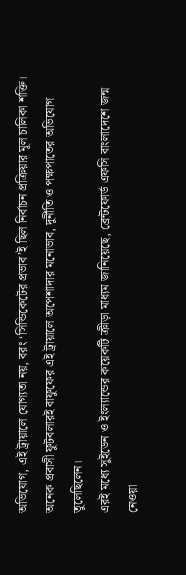অভিযোগ, এই ট্রায়ালে যোগ্যতা নয়, বরং ‘সিন্ডিকেটের প্রভাব’ই ছিল নির্বাচন প্রক্রিয়ার মূল চালিকা শক্তি। অনেক প্রবাসী ফুটবলারই বাফুফের এই ট্রায়ালে অপেশাদার মনোভাব, দুর্নীতি ও পক্ষপাতের অভিযোগ তুলেছিলেন।
এরই মধ্যে সুইডেন ও ইংল্যান্ডের কয়েকটি ক্রীড়া মাধ্যম জানিয়েছে, ব্রেন্টফোর্ড এফসি বাংলাদেশে জন্ম নেওয়া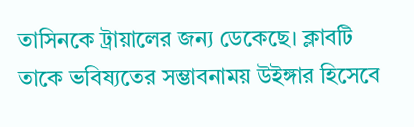তাসিনকে ট্রায়ালের জন্য ডেকেছে। ক্লাবটি তাকে ভবিষ্যতের সম্ভাবনাময় উইঙ্গার হিসেবে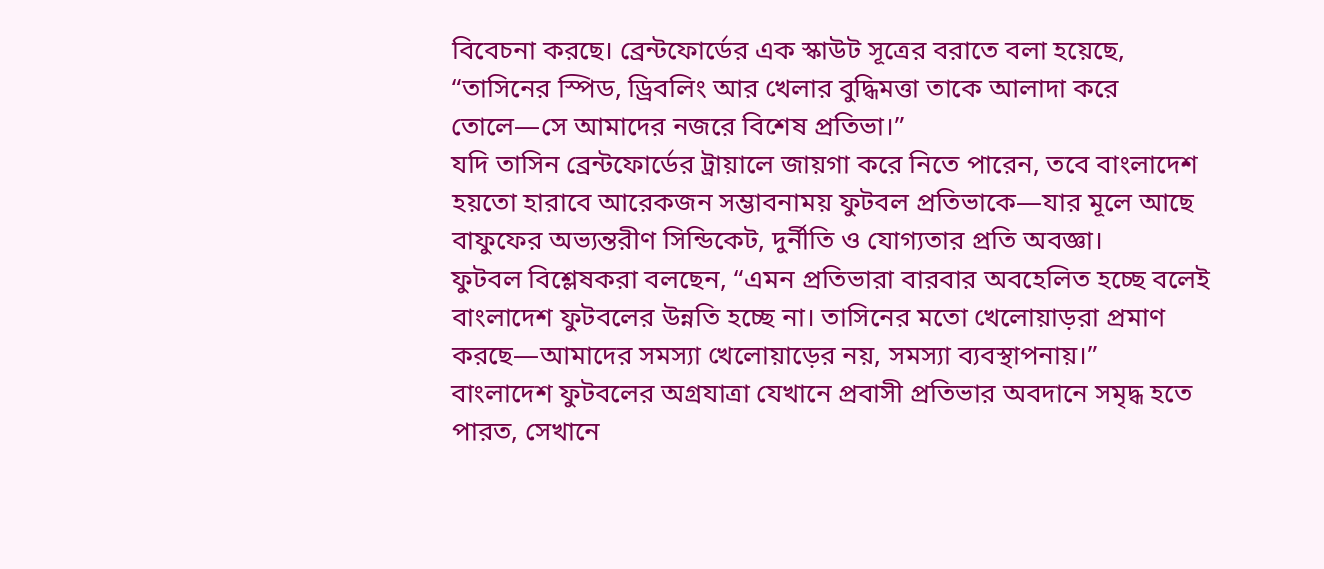বিবেচনা করছে। ব্রেন্টফোর্ডের এক স্কাউট সূত্রের বরাতে বলা হয়েছে, “তাসিনের স্পিড, ড্রিবলিং আর খেলার বুদ্ধিমত্তা তাকে আলাদা করে তোলে—সে আমাদের নজরে বিশেষ প্রতিভা।”
যদি তাসিন ব্রেন্টফোর্ডের ট্রায়ালে জায়গা করে নিতে পারেন, তবে বাংলাদেশ হয়তো হারাবে আরেকজন সম্ভাবনাময় ফুটবল প্রতিভাকে—যার মূলে আছে বাফুফের অভ্যন্তরীণ সিন্ডিকেট, দুর্নীতি ও যোগ্যতার প্রতি অবজ্ঞা।
ফুটবল বিশ্লেষকরা বলছেন, “এমন প্রতিভারা বারবার অবহেলিত হচ্ছে বলেই বাংলাদেশ ফুটবলের উন্নতি হচ্ছে না। তাসিনের মতো খেলোয়াড়রা প্রমাণ করছে—আমাদের সমস্যা খেলোয়াড়ের নয়, সমস্যা ব্যবস্থাপনায়।”
বাংলাদেশ ফুটবলের অগ্রযাত্রা যেখানে প্রবাসী প্রতিভার অবদানে সমৃদ্ধ হতে পারত, সেখানে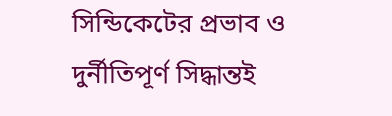সিন্ডিকেটের প্রভাব ও দুর্নীতিপূর্ণ সিদ্ধান্তই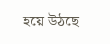হয়ে উঠছে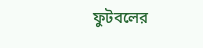ফুটবলের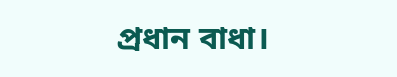প্রধান বাধা।